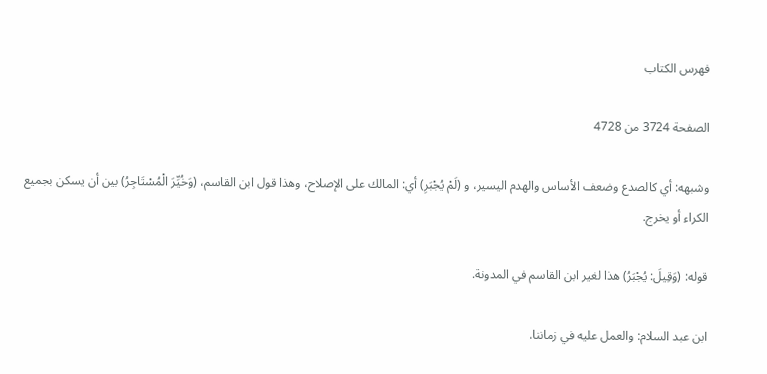فهرس الكتاب

الصفحة 3724 من 4728

وشبهه: أي كالصدع وضعف الأساس والهدم اليسير، و (لَمْ يُجْبَرِ) أي: المالك على الإصلاح، وهذا قول ابن القاسم، (وَخُيِّرَ الْمُسْتَاجِرُ) بين أن يسكن بجميع الكراء أو يخرج.

قوله: (وَقِيلَ: يُجْبَرُ) هذا لغير ابن القاسم في المدونة.

ابن عبد السلام: والعمل عليه في زماننا.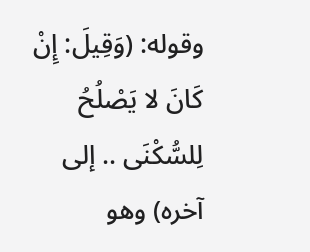وقوله: (وَقِيلَ: إِنْ كَانَ لا يَصْلُحُ لِلسُّكْنَى .. إلى آخره) وهو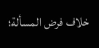خلاف فرض المسألة؛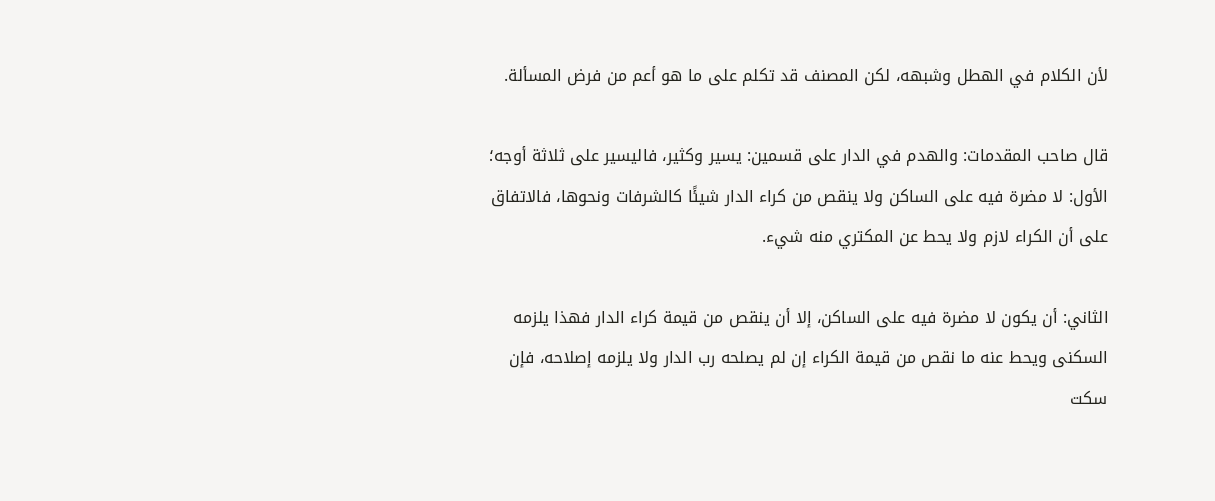لأن الكلام في الهطل وشبهه، لكن المصنف قد تكلم على ما هو أعم من فرض المسألة.

قال صاحب المقدمات: والهدم في الدار على قسمين: يسير وكثير، فاليسير على ثلاثة أوجه؛ الأول: لا مضرة فيه على الساكن ولا ينقص من كراء الدار شيئًا كالشرفات ونحوها، فالاتفاق على أن الكراء لازم ولا يحط عن المكتري منه شيء.

الثاني: أن يكون لا مضرة فيه على الساكن، إلا أن ينقص من قيمة كراء الدار فهذا يلزمه السكنى ويحط عنه ما نقص من قيمة الكراء إن لم يصلحه رب الدار ولا يلزمه إصلاحه، فإن سكت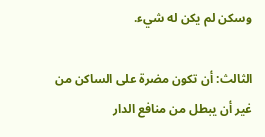وسكن لم يكن له شيء.

الثالث: أن تكون مضرة على الساكن من غير أن يبطل من منافع الدار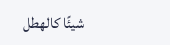شيئًا كالهطل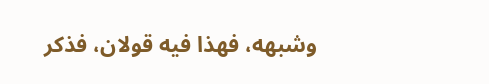وشبهه، فهذا فيه قولان، فذكر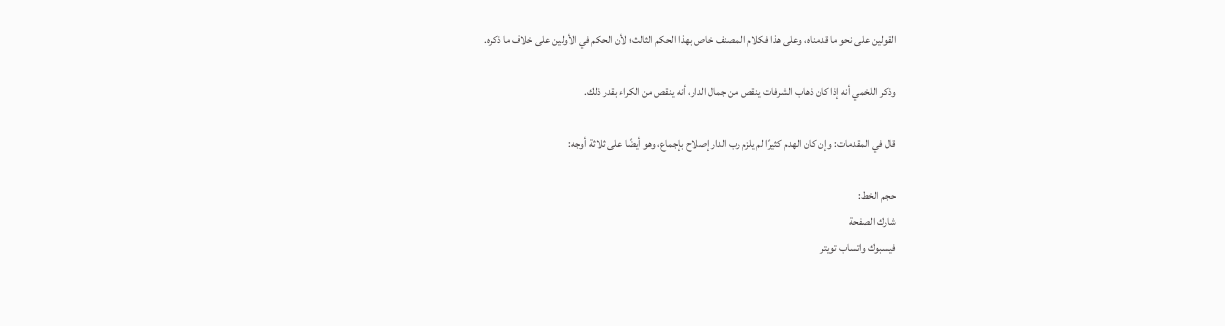القولين على نحو ما قدمناه، وعلى هذا فكلام المصنف خاص بهذا الحكم الثالث؛ لأن الحكم في الأولين على خلاف ما ذكره.

وذكر اللخمي أنه إذا كان ذهاب الشرفات ينقص من جمال الدار، أنه ينقص من الكراء بقدر ذلك.

قال في المقدمات: وإن كان الهدم كثيرًا لم يلزم رب الدار إصلاح بإجماع، وهو أيضًا على ثلاثة أوجه:

حجم الخط:
شارك الصفحة
فيسبوك واتساب تويتر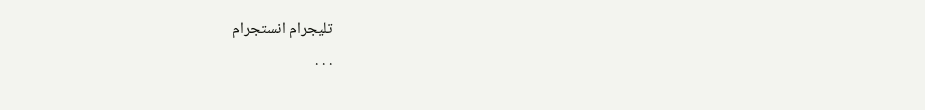تليجرام انستجرام
. . .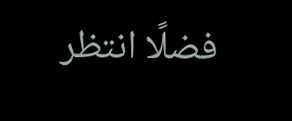فضلًا انتظر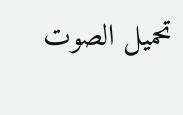تحميل الصوت